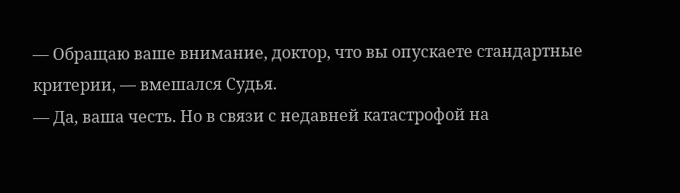— Обращаю ваше внимание, доктор, что вы опускаете стандартные критерии, — вмешался Судья.
— Да, ваша честь. Но в связи с недавней катастрофой на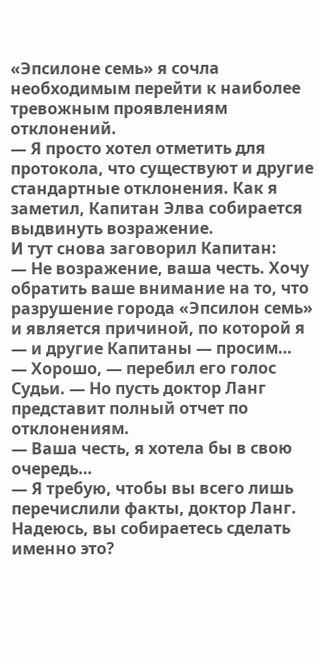«Эпсилоне семь» я сочла необходимым перейти к наиболее тревожным проявлениям отклонений.
— Я просто хотел отметить для протокола, что существуют и другие стандартные отклонения. Как я заметил, Капитан Элва собирается выдвинуть возражение.
И тут снова заговорил Капитан:
— Не возражение, ваша честь. Хочу обратить ваше внимание на то, что разрушение города «Эпсилон семь» и является причиной, по которой я — и другие Капитаны — просим…
— Хорошо, — перебил его голос Судьи. — Но пусть доктор Ланг представит полный отчет по отклонениям.
— Ваша честь, я хотела бы в свою очередь…
— Я требую, чтобы вы всего лишь перечислили факты, доктор Ланг. Надеюсь, вы собираетесь сделать именно это?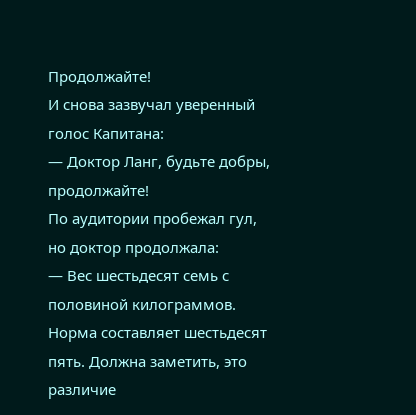Продолжайте!
И снова зазвучал уверенный голос Капитана:
— Доктор Ланг, будьте добры, продолжайте!
По аудитории пробежал гул, но доктор продолжала:
— Вес шестьдесят семь с половиной килограммов. Норма составляет шестьдесят пять. Должна заметить, это различие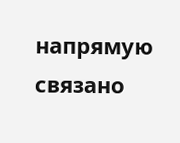напрямую связано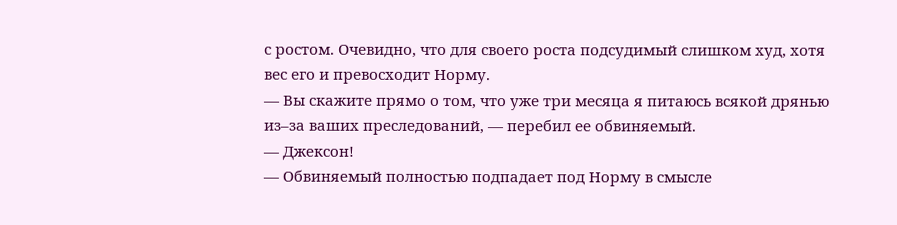с ростом. Очевидно, что для своего роста подсудимый слишком худ, хотя вес его и превосходит Норму.
— Вы скажите прямо о том, что уже три месяца я питаюсь всякой дрянью из–за ваших преследований, — перебил ее обвиняемый.
— Джексон!
— Обвиняемый полностью подпадает под Норму в смысле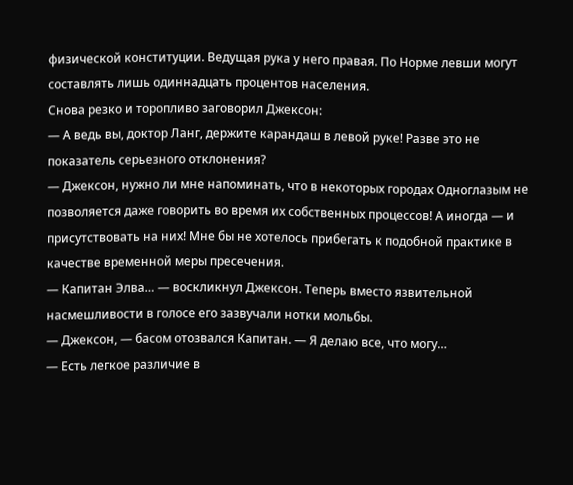физической конституции. Ведущая рука у него правая. По Норме левши могут составлять лишь одиннадцать процентов населения.
Снова резко и торопливо заговорил Джексон:
— А ведь вы, доктор Ланг, держите карандаш в левой руке! Разве это не показатель серьезного отклонения?
— Джексон, нужно ли мне напоминать, что в некоторых городах Одноглазым не позволяется даже говорить во время их собственных процессов! А иногда — и присутствовать на них! Мне бы не хотелось прибегать к подобной практике в качестве временной меры пресечения.
— Капитан Элва… — воскликнул Джексон. Теперь вместо язвительной насмешливости в голосе его зазвучали нотки мольбы.
— Джексон, — басом отозвался Капитан. — Я делаю все, что могу…
— Есть легкое различие в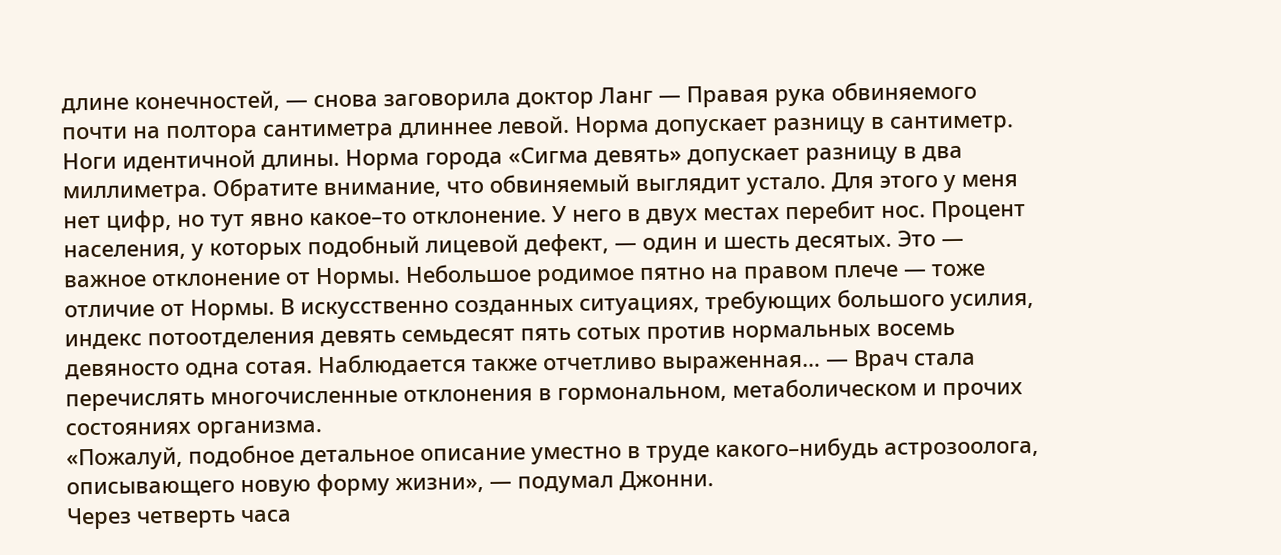длине конечностей, — снова заговорила доктор Ланг — Правая рука обвиняемого почти на полтора сантиметра длиннее левой. Норма допускает разницу в сантиметр. Ноги идентичной длины. Норма города «Сигма девять» допускает разницу в два миллиметра. Обратите внимание, что обвиняемый выглядит устало. Для этого у меня нет цифр, но тут явно какое–то отклонение. У него в двух местах перебит нос. Процент населения, у которых подобный лицевой дефект, — один и шесть десятых. Это — важное отклонение от Нормы. Небольшое родимое пятно на правом плече — тоже отличие от Нормы. В искусственно созданных ситуациях, требующих большого усилия, индекс потоотделения девять семьдесят пять сотых против нормальных восемь девяносто одна сотая. Наблюдается также отчетливо выраженная… — Врач стала перечислять многочисленные отклонения в гормональном, метаболическом и прочих состояниях организма.
«Пожалуй, подобное детальное описание уместно в труде какого–нибудь астрозоолога, описывающего новую форму жизни», — подумал Джонни.
Через четверть часа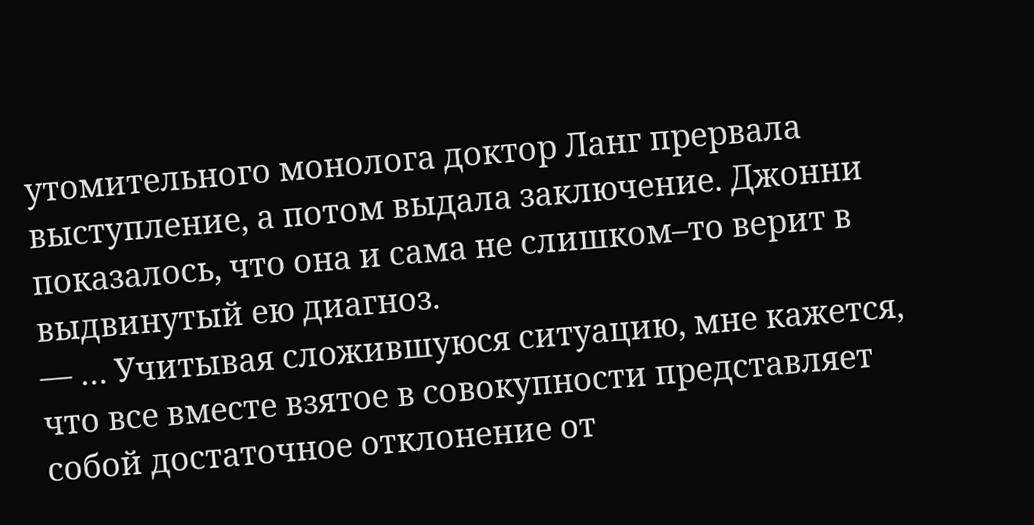утомительного монолога доктор Ланг прервала выступление, а потом выдала заключение. Джонни показалось, что она и сама не слишком–то верит в выдвинутый ею диагноз.
— … Учитывая сложившуюся ситуацию, мне кажется, что все вместе взятое в совокупности представляет собой достаточное отклонение от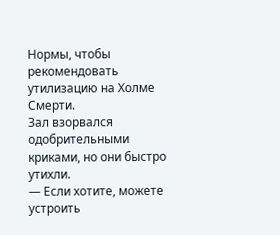Нормы, чтобы рекомендовать утилизацию на Холме Смерти.
Зал взорвался одобрительными криками, но они быстро утихли.
— Если хотите, можете устроить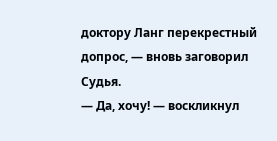доктору Ланг перекрестный допрос, — вновь заговорил Судья.
— Да, хочу! — воскликнул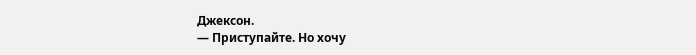Джексон.
— Приступайте. Но хочу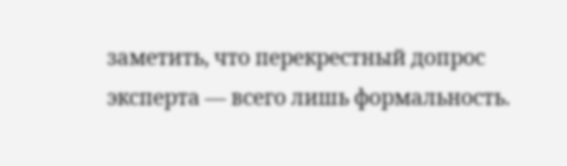заметить, что перекрестный допрос эксперта — всего лишь формальность.